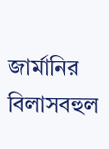জার্মানির বিলাসবহুল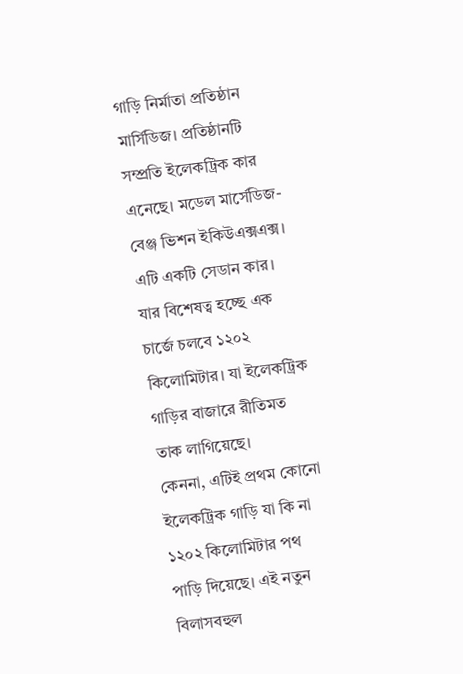গাড়ি নির্মাতা প্রতিষ্ঠান মার্সিডিজ। প্রতিষ্ঠানটি সম্প্রতি ইলেকট্রিক কার এনেছে। মডেল মার্সেডিজ-বেঞ্জ ভিশন ইকিউএক্সএক্স। এটি একটি সেডান কার। যার বিশেষত্ব হচ্ছে এক চার্জে চলবে ১২০২ কিলোমিটার। যা ইলেকট্রিক গাড়ির বাজারে রীতিমত তাক লাগিয়েছে।
কেননা, এটিই প্রথম কোনো ইলেকট্রিক গাড়ি যা কি না ১২০২ কিলোমিটার পথ পাড়ি দিয়েছে। এই নতুন বিলাসবহুল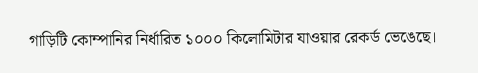গাড়িটি কোম্পানির নির্ধারিত ১০০০ কিলোমিটার যাওয়ার রেকর্ড ভেঙেছে।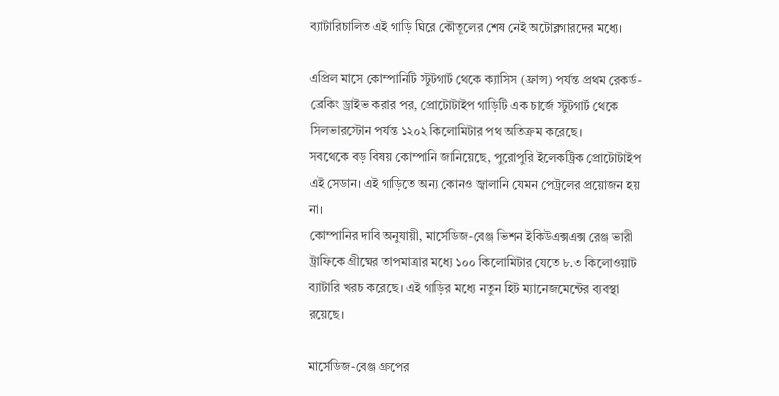ব্যাটারিচালিত এই গাড়ি ঘিরে কৌতূলের শেষ নেই অটোব্লগারদের মধ্যে।

এপ্রিল মাসে কোম্পানিটি স্টুটগার্ট থেকে ক্যাসিস (ফ্রান্স) পর্যন্ত প্রথম রেকর্ড-ব্রেকিং ড্রাইভ করার পর, প্রোটোটাইপ গাড়িটি এক চার্জে স্টুটগার্ট থেকে সিলভারস্টোন পর্যন্ত ১২০২ কিলোমিটার পথ অতিক্রম করেছে।
সবথেকে বড় বিষয় কোম্পানি জানিয়েছে, পুরোপুরি ইলেকট্রিক প্রোটোটাইপ এই সেডান। এই গাড়িতে অন্য কোনও জ্বালানি যেমন পেট্রলের প্রয়োজন হয় না।
কোম্পানির দাবি অনুযায়ী, মার্সেডিজ-বেঞ্জ ভিশন ইকিউএক্সএক্স রেঞ্জ ভারী ট্রাফিকে গ্রীষ্মের তাপমাত্রার মধ্যে ১০০ কিলোমিটার যেতে ৮.৩ কিলোওয়াট ব্যাটারি খরচ করেছে। এই গাড়ির মধ্যে নতুন হিট ম্যানেজমেন্টের ব্যবস্থা রয়েছে।

মার্সেডিজ-বেঞ্জ গ্রুপের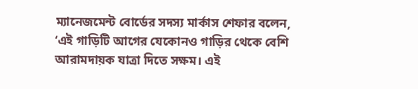ম্যানেজমেন্ট বোর্ডের সদস্য মার্কাস শেফার বলেন, ‘এই গাড়িটি আগের যেকোনও গাড়ির থেকে বেশি আরামদায়ক যাত্রা দিতে সক্ষম। এই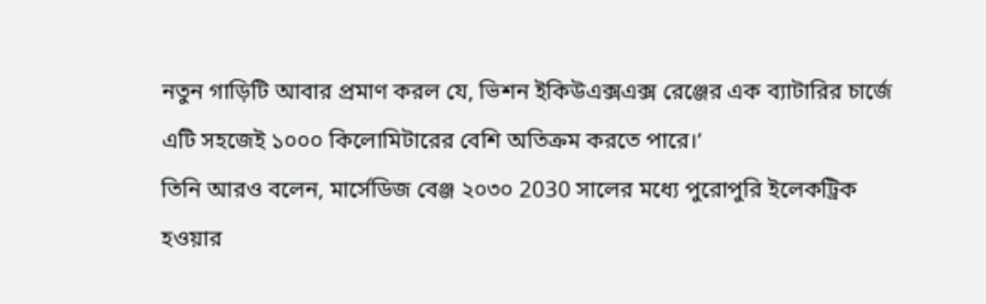নতুন গাড়িটি আবার প্রমাণ করল যে, ভিশন ইকিউএক্সএক্স রেঞ্জের এক ব্যাটারির চার্জে এটি সহজেই ১০০০ কিলোমিটারের বেশি অতিক্রম করতে পারে।’
তিনি আরও বলেন, মার্সেডিজ বেঞ্জ ২০৩০ 2030 সালের মধ্যে পুরোপুরি ইলেকট্রিক হওয়ার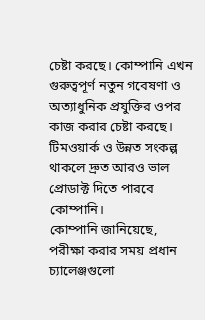চেষ্টা করছে। কোম্পানি এখন গুরুত্বপূর্ণ নতুন গবেষণা ও অত্যাধুনিক প্রযুক্তির ওপর কাজ করার চেষ্টা করছে। টিমওয়ার্ক ও উন্নত সংকল্প থাকলে দ্রুত আরও ভাল প্রোডাক্ট দিতে পারবে কোম্পানি।
কোম্পানি জানিয়েছে, পরীক্ষা করার সময় প্রধান চ্যালেঞ্জগুলো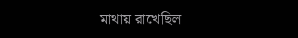মাথায় রাখেছিল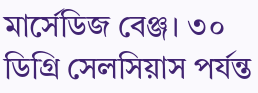মার্সেডিজ বেঞ্জ। ৩০ ডিগ্রি সেলসিয়াস পর্যন্ত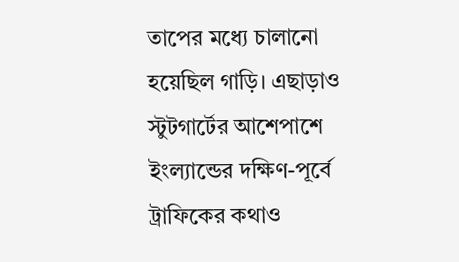তাপের মধ্যে চালানো হয়েছিল গাড়ি। এছাড়াও স্টুটগার্টের আশেপাশে ইংল্যান্ডের দক্ষিণ-পূর্বে ট্রাফিকের কথাও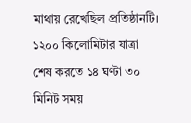মাথায় রেখেছিল প্রতিষ্ঠানটি।
১২০০ কিলোমিটার যাত্রা শেষ করতে ১৪ ঘণ্টা ৩০ মিনিট সময়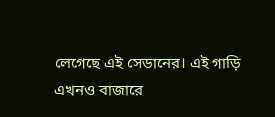লেগেছে এই সেডানের। এই গাড়ি এখনও বাজারে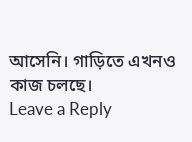আসেনি। গাড়িতে এখনও কাজ চলছে।
Leave a Reply